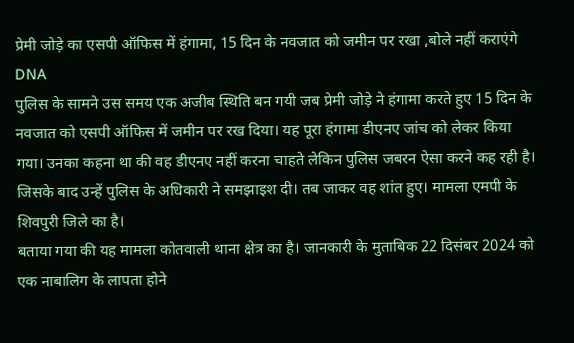प्रेमी जोड़े का एसपी ऑफिस में हंगामा, 15 दिन के नवजात को जमीन पर रखा ,बोले नहीं कराएंगे DNA
पुलिस के सामने उस समय एक अजीब स्थिति बन गयी जब प्रेमी जोड़े ने हंगामा करते हुए 15 दिन के नवजात को एसपी ऑफिस में जमीन पर रख दिया। यह पूरा हंगामा डीएनए जांच को लेकर किया गया। उनका कहना था की वह डीएनए नहीं करना चाहते लेकिन पुलिस जबरन ऐसा करने कह रही है। जिसके बाद उन्हें पुलिस के अधिकारी ने समझाइश दी। तब जाकर वह शांत हुए। मामला एमपी के शिवपुरी जिले का है।
बताया गया की यह मामला कोतवाली थाना क्षेत्र का है। जानकारी के मुताबिक 22 दिसंबर 2024 को एक नाबालिग के लापता होने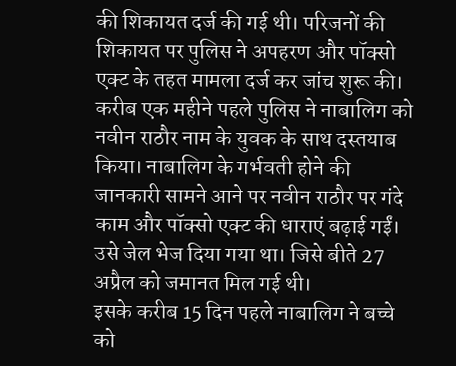की शिकायत दर्ज की गई थी। परिजनों की शिकायत पर पुलिस ने अपहरण और पॉक्सो एक्ट के तहत मामला दर्ज कर जांच शुरू की। करीब एक महीने पहले पुलिस ने नाबालिग को नवीन राठौर नाम के युवक के साथ दस्तयाब किया। नाबालिग के गर्भवती होने की जानकारी सामने आने पर नवीन राठौर पर गंदे काम और पॉक्सो एक्ट की धाराएं बढ़ाई गईं। उसे जेल भेज दिया गया था। जिसे बीते 27 अप्रैल को जमानत मिल गई थी।
इसके करीब 15 दिन पहले नाबालिग ने बच्चे को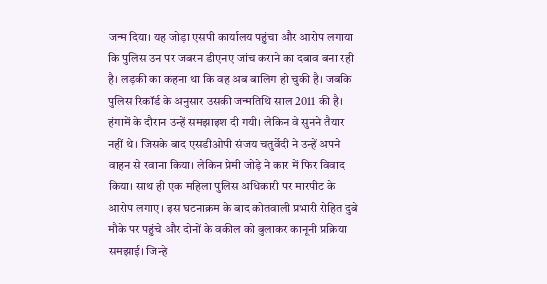जन्म दिया। यह जोड़ा एसपी कार्यालय पहुंचा और आरोप लगाया कि पुलिस उन पर जबरन डीएनए जांच कराने का दबाव बना रही है। लड़की का कहना था कि वह अब बालिग हो चुकी है। जबकि पुलिस रिकॉर्ड के अनुसार उसकी जन्मतिथि साल 2011 की है। हंगामें के दौरान उन्हें समझाइश दी गयी। लेकिन वे सुनने तैयार नहीं थे। जिसके बाद एसडीओपी संजय चतुर्वेदी ने उन्हें अपने वाहन से रवाना किया। लेकिन प्रेमी जोड़े ने कार में फिर विवाद किया। साथ ही एक महिला पुलिस अधिकारी पर मारपीट के आरोप लगाए। इस घटनाक्रम के बाद कोतवाली प्रभारी रोहित दुबे मौके पर पहुंचे और दोनों के वकील को बुलाकर कानूनी प्रक्रिया समझाई। जिन्हे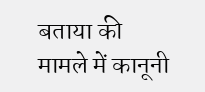बताया की मामले में कानूनी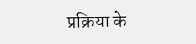प्रक्रिया के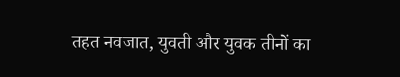तहत नवजात, युवती और युवक तीनों का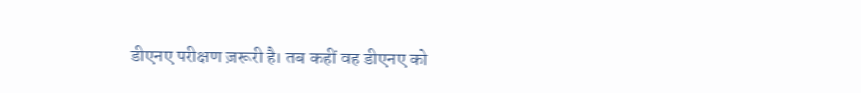डीएनए परीक्षण ज़रूरी है। तब कहीं वह डीएनए को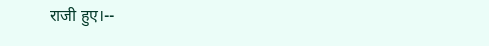राजी हुए।--